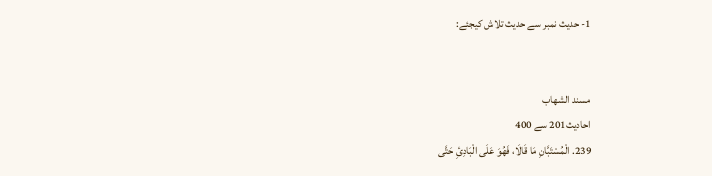1- حدیث نمبر سے حدیث تلاش کیجئے:


مسند الشهاب
احادیث201 سے 400
239. الْمُسْتَبَّانِ مَا قَالَا، فَهُوَ عَلَى الْبَادِئِ حَتَّى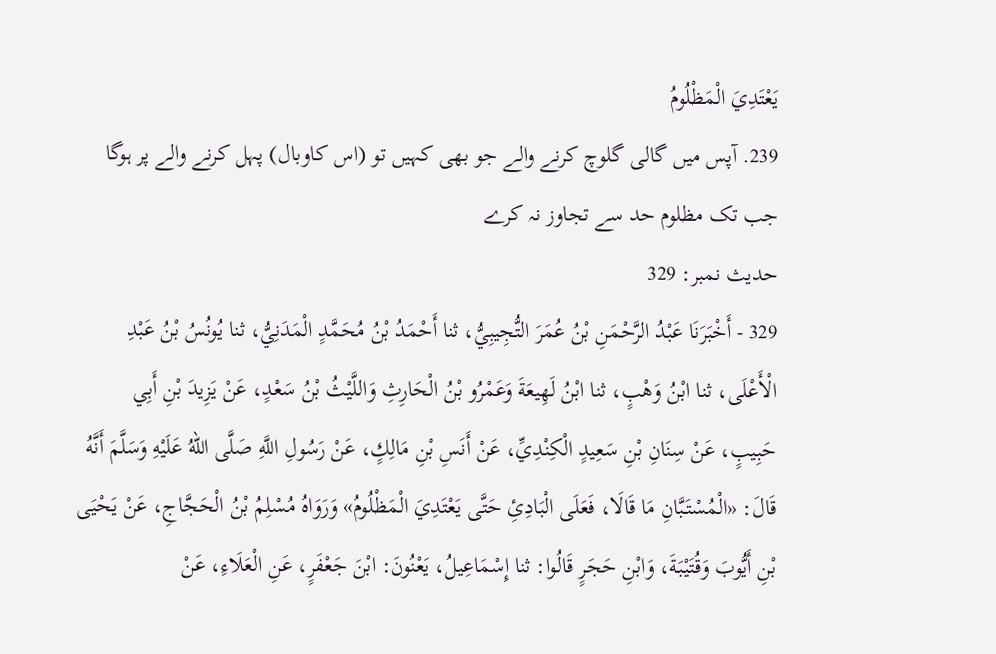يَعْتَدِيَ الْمَظْلُومُ
239. آپس میں گالی گلوچ کرنے والے جو بھی کہیں تو (اس کاوبال) پہل کرنے والے پر ہوگا جب تک مظلوم حد سے تجاوز نہ کرے
حدیث نمبر: 329
329 - أَخْبَرَنَا عَبْدُ الرَّحْمَنِ بْنُ عُمَرَ التُّجِيبِيُّ، ثنا أَحْمَدُ بْنُ مُحَمَّدٍ الْمَدَنِيُّ، ثنا يُونُسُ بْنُ عَبْدِ الْأَعْلَى، ثنا ابْنُ وَهْبٍ، ثنا ابْنُ لَهِيعَةَ وَعَمْرُو بْنُ الْحَارِثِ وَاللَّيْثُ بْنُ سَعْدٍ، عَنْ يَزِيدَ بْنِ أَبِي حَبِيبٍ، عَنْ سِنَانِ بْنِ سَعِيدٍ الْكِنْدِيِّ، عَنْ أَنَسِ بْنِ مَالِكٍ، عَنْ رَسُولِ اللَّهِ صَلَّى اللهُ عَلَيْهِ وَسَلَّمَ أَنَّهُ قَالَ: «الْمُسْتَبَّانِ مَا قَالَا، فَعَلَى الْبَادِئِ حَتَّى يَعْتَدِيَ الْمَظْلُومُ» وَرَوَاهُ مُسْلِمُ بْنُ الْحَجَّاجِ، عَنْ يَحْيَى بْنِ أَيُّوبَ وَقُتَيْبَةَ، وَابْنِ حَجَرٍ قَالُوا: ثنا إِسْمَاعِيلُ، يَعْنُونَ: ابْنَ جَعْفَرٍ، عَنِ الْعَلَاءِ، عَنْ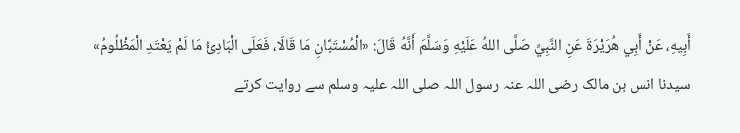أَبِيهِ، عَنْ أَبِي هُرَيْرَةَ عَنِ النَّبِيِّ صَلَّى اللهُ عَلَيْهِ وَسَلَّمَ أَنَّهُ قَالَ: «الْمُسْتَبَّانِ مَا قَالَا، فَعَلَى الْبَادِئُ مَا لَمْ يَعْتَدِ الْمَظْلُومُ»
سیدنا انس بن مالک رضی اللہ عنہ رسول اللہ صلی اللہ علیہ وسلم سے روایت کرتے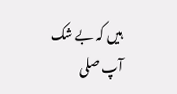ہیں کہ بے شک آپ صلی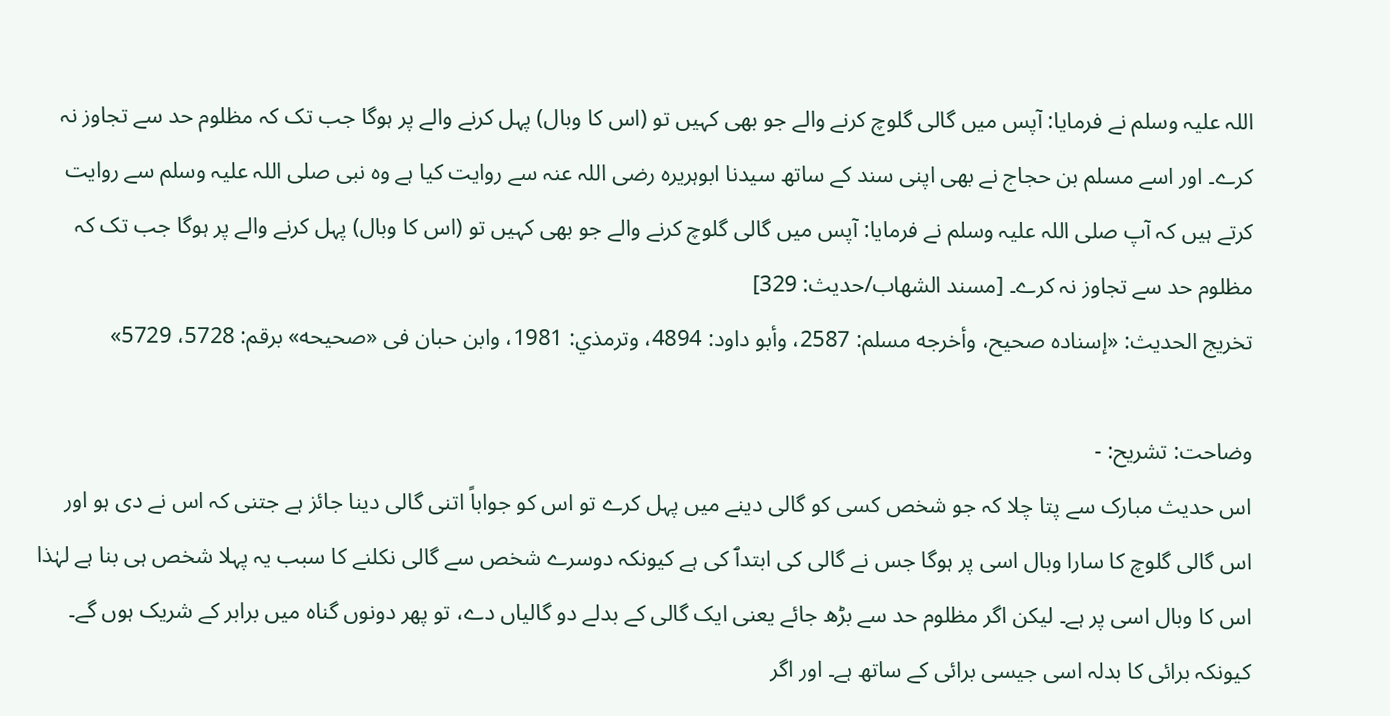اللہ علیہ وسلم نے فرمایا: آپس میں گالی گلوچ کرنے والے جو بھی کہیں تو (اس کا وبال) پہل کرنے والے پر ہوگا جب تک کہ مظلوم حد سے تجاوز نہ کرے۔ اور اسے مسلم بن حجاج نے بھی اپنی سند کے ساتھ سیدنا ابوہریرہ رضی اللہ عنہ سے روایت کیا ہے وہ نبی صلی اللہ علیہ وسلم سے روایت کرتے ہیں کہ آپ صلی اللہ علیہ وسلم نے فرمایا: آپس میں گالی گلوچ کرنے والے جو بھی کہیں تو (اس کا وبال) پہل کرنے والے پر ہوگا جب تک کہ مظلوم حد سے تجاوز نہ کرے۔ [مسند الشهاب/حدیث: 329]
تخریج الحدیث: «إسناده صحيح، وأخرجه مسلم: 2587، وأبو داود: 4894، وترمذي: 1981، وابن حبان فى «صحيحه» برقم: 5728، 5729»

وضاحت: تشریح: -
اس حدیث مبارک سے پتا چلا کہ جو شخص کسی کو گالی دینے میں پہل کرے تو اس کو جواباً اتنی گالی دینا جائز ہے جتنی کہ اس نے دی ہو اور اس گالی گلوچ کا سارا وبال اسی پر ہوگا جس نے گالی کی ابتدٱ کی ہے کیونکہ دوسرے شخص سے گالی نکلنے کا سبب یہ پہلا شخص ہی بنا ہے لہٰذا اس کا وبال اسی پر ہے۔ لیکن اگر مظلوم حد سے بڑھ جائے یعنی ایک گالی کے بدلے دو گالیاں دے، تو پھر دونوں گناہ میں برابر کے شریک ہوں گے۔ کیونکہ برائی کا بدلہ اسی جیسی برائی کے ساتھ ہے۔ اور اگر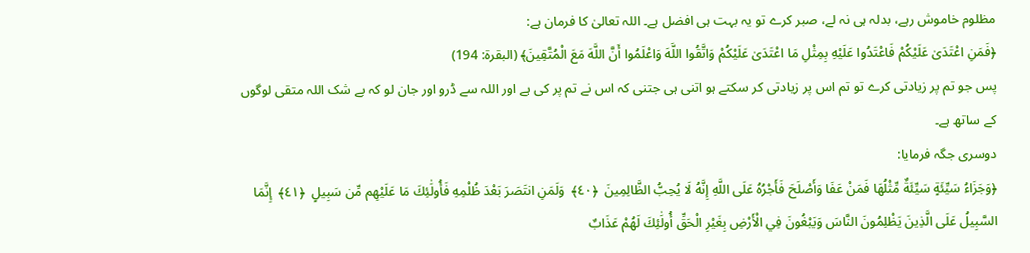مظلوم خاموش رہے، بدلہ ہی نہ لے، صبر کرے تو یہ بہت ہی افضل ہے۔ اللہ تعالیٰ کا فرمان ہے:
﴿فَمَنِ اعْتَدَىٰ عَلَيْكُمْ فَاعْتَدُوا عَلَيْهِ بِمِثْلِ مَا اعْتَدَىٰ عَلَيْكُمْ وَاتَّقُوا اللَّهَ وَاعْلَمُوا أَنَّ اللَّهَ مَعَ الْمُتَّقِينَ﴾ (البقرة: 194)
پس جو تم پر زیادتی کرے تو تم اس پر زیادتی کر سکتے ہو اتنی ہی جتنی کہ اس نے تم پر کی ہے اور اللہ سے ڈرو اور جان لو کہ بے شک اللہ متقی لوگوں کے ساتھ ہے۔
دوسری جگہ فرمایا:
﴿وَجَزَاءُ سَيِّئَةٍ سَيِّئَةٌ مِّثْلُهَا فَمَنْ عَفَا وَأَصْلَحَ فَأَجْرُهُ عَلَى اللَّهِ إِنَّهُ لَا يُحِبُّ الظَّالِمِينَ  ﴿٤٠﴾  وَلَمَنِ انتَصَرَ بَعْدَ ظُلْمِهِ فَأُولَٰئِكَ مَا عَلَيْهِم مِّن سَبِيلٍ  ﴿٤١﴾  إِنَّمَا السَّبِيلُ عَلَى الَّذِينَ يَظْلِمُونَ النَّاسَ وَيَبْغُونَ فِي الْأَرْضِ بِغَيْرِ الْحَقِّ أُولَٰئِكَ لَهُمْ عَذَابٌ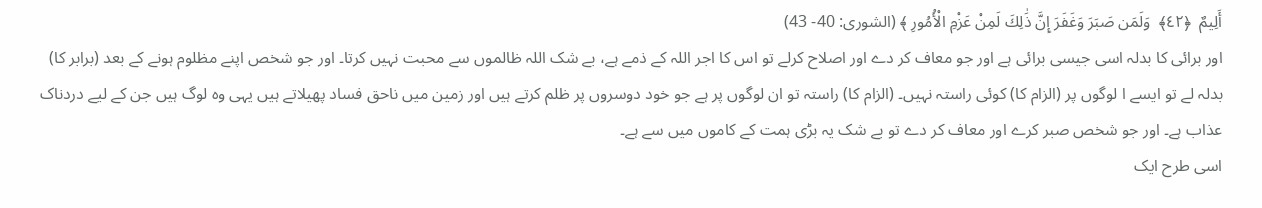أَلِيمٌ  ﴿٤٢﴾  وَلَمَن صَبَرَ وَغَفَرَ إِنَّ ذَٰلِكَ لَمِنْ عَزْمِ الْأُمُورِ ﴾ (الشورى: 40- 43)
اور برائی کا بدلہ اسی جیسی برائی ہے اور جو معاف کر دے اور اصلاح کرلے تو اس کا اجر اللہ کے ذمے ہے، بے شک اللہ ظالموں سے محبت نہیں کرتا۔ اور جو شخص اپنے مظلوم ہونے کے بعد (برابر کا) بدلہ لے تو ایسے ا لوگوں پر (الزام کا) کوئی راستہ نہیں۔ (الزام کا) راستہ تو ان لوگوں پر ہے جو خود دوسروں پر ظلم کرتے ہیں اور زمین میں ناحق فساد پھیلاتے ہیں یہی وہ لوگ ہیں جن کے لیے دردناک عذاب ہے۔ اور جو شخص صبر کرے اور معاف کر دے تو بے شک یہ بڑی ہمت کے کاموں میں سے ہے۔
اسی طرح ایک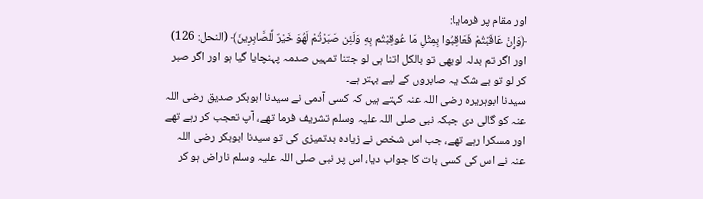اور مقام پر فرمایا:
﴿وَإِنْ عَاقَبْتُمْ فَعَاقِبُوا بِمِثْلِ مَا عُوقِبْتُم بِهِ وَلَئِن صَبَرْتُمْ لَهُوَ خَيْرٌ لِّلصَّابِرِينَ﴾ (النحل: 126)
اور اگر تم بدلہ لوبھی تو بالکل اتنا ہی لو جتنا تمہیں صدمہ پہنچایا گیا ہو اور اگر صبر کر لو تو بے شک یہ صابروں کے لیے بہتر ہے۔
سیدنا ابوہریرہ رضی اللہ عنہ کہتے ہیں کہ کسی آدمی نے سیدنا ابوبکر صدیق رضی اللہ عنہ کو گالی دی جبکہ نبی صلی اللہ علیہ وسلم تشریف فرما تھے، آپ تعجب کر رہے تھے اور مسکرا رہے تھے، جب اس شخص نے زیادہ بدتمیزی کی تو سیدنا ابوبکر رضی اللہ عنہ نے اس کی کسی بات کا جواب دیا، اس پر نبی صلی اللہ علیہ وسلم ناراض ہو کر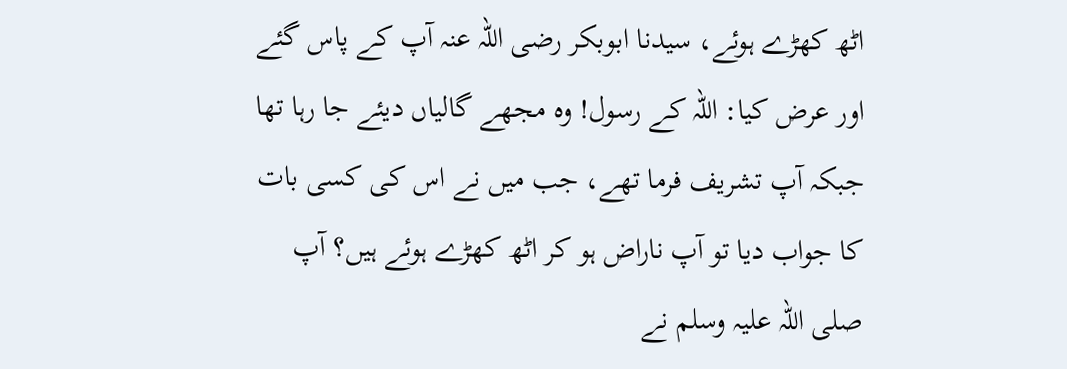اٹھ کھڑے ہوئے، سیدنا ابوبکر رضی اللہ عنہ آپ کے پاس گئے اور عرض کیا: اللہ کے رسول! وہ مجھے گالیاں دیئے جا رہا تھا جبکہ آپ تشریف فرما تھے، جب میں نے اس کی کسی بات کا جواب دیا تو آپ ناراض ہو کر اٹھ کھڑے ہوئے ہیں؟ آپ صلی اللہ علیہ وسلم نے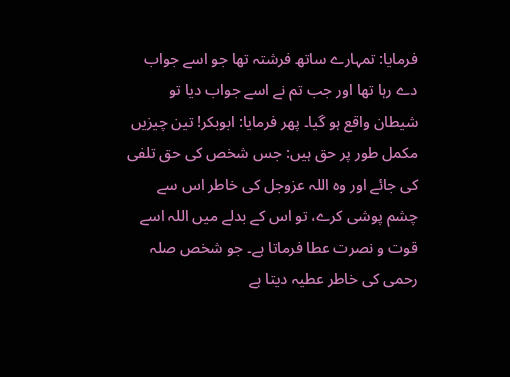فرمایا: تمہارے ساتھ فرشتہ تھا جو اسے جواب دے رہا تھا اور جب تم نے اسے جواب دیا تو شیطان واقع ہو گیا۔ پھر فرمایا: ابوبکر! تین چیزیں مکمل طور پر حق ہیں: جس شخص کی حق تلفی کی جائے اور وہ اللہ عزوجل کی خاطر اس سے چشم پوشی کرے، تو اس کے بدلے میں اللہ اسے قوت و نصرت عطا فرماتا ہے۔ جو شخص صلہ رحمی کی خاطر عطیہ دیتا ہے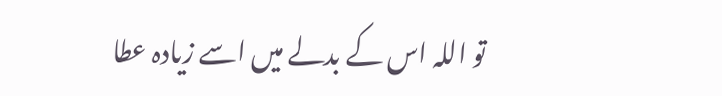تو اللہ اس کے بدلے میں اسے زیادہ عطا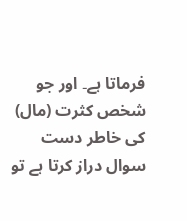فرماتا ہے۔ اور جو شخص کثرت (مال) کی خاطر دست سوال دراز کرتا ہے تو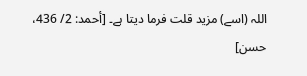اللہ (اسے) مزید قلت فرما دیتا ہے۔ [أحمد: 2/ 436، حسن]